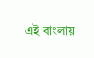এই বাংলায়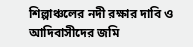শিল্পাঞ্চলের নদী রক্ষার দাবি ও আদিবাসীদের জমি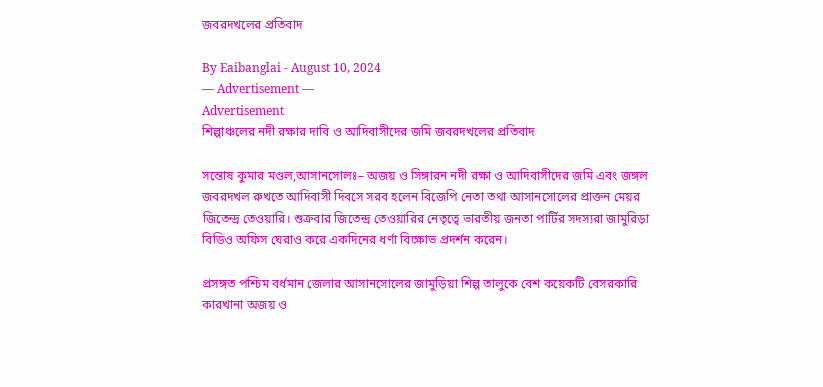জবরদখলের প্রতিবাদ

By Eaibanglai - August 10, 2024
— Advertisement —
Advertisement
শিল্পাঞ্চলের নদী রক্ষার দাবি ও আদিবাসীদের জমি জবরদখলের প্রতিবাদ

সন্তোষ কুমার মণ্ডল,আসানসোলঃ– অজয় ও সিঙ্গারন নদী রক্ষা ও আদিবাসীদের জমি এবং জঙ্গল জবরদখল রুখতে আদিবাসী দিবসে সরব হলেন বিজেপি নেতা তথা আসানসোলের প্রাক্তন মেয়র জিতেন্দ্র তেওয়ারি। শুক্রবার জিতেন্দ্র তেওয়ারির নেতৃত্বে ভারতীয় জনতা পার্টির সদস্যরা জামুরিড়া বিডিও অফিস ঘেরাও করে একদিনের ধর্ণা বিক্ষোভ প্রদর্শন করেন।

প্রসঙ্গত পশ্চিম বর্ধমান জেলার আসানসোলের জামুড়িয়া শিল্প তালুকে বেশ কয়েকটি বেসরকারি কারখানা অজয় ও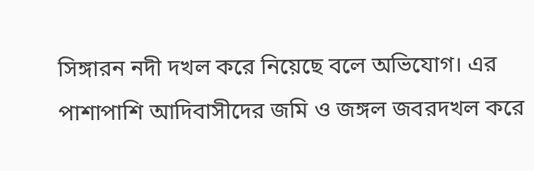সিঙ্গারন নদী দখল করে নিয়েছে বলে অভিযোগ। এর পাশাপাশি আদিবাসীদের জমি ও জঙ্গল জবরদখল করে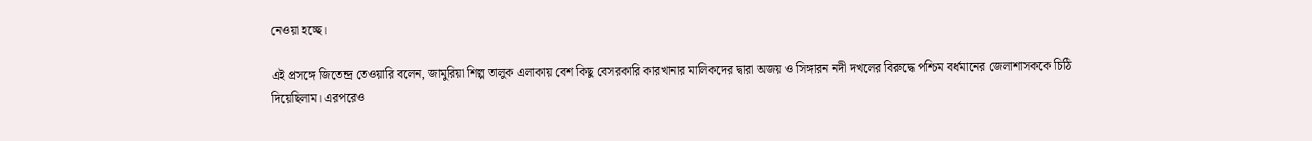নেওয়া হচ্ছে।

এই প্রসঙ্গে জিতেন্দ্র তেওয়ারি বলেন, জামুরিয়া শিল্প তালুক এলাকায় বেশ কিছু বেসরকারি কারখানার মালিকদের দ্বারা অজয় ও সিঙ্গারন নদী দখলের বিরুদ্ধে পশ্চিম বর্ধমানের জেলাশাসককে চিঠি দিয়েছিলাম। এরপরেও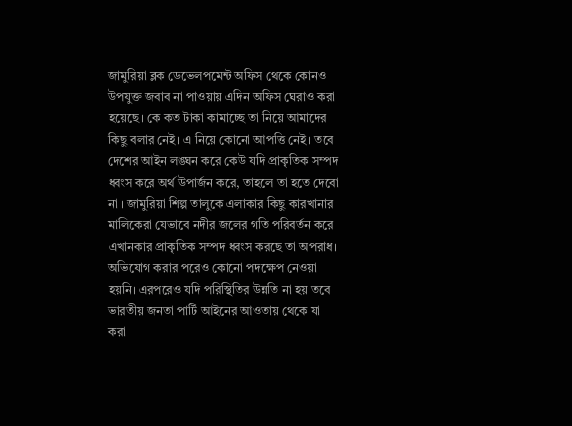জামুরিয়া ব্লক ডেভেলপমেন্ট অফিস থেকে কোনও উপযুক্ত জবাব না পাওয়ায় এদিন অফিস ঘেরাও করা হয়েছে। কে কত টাকা কামাচ্ছে তা নিয়ে আমাদের কিছু বলার নেই। এ নিয়ে কোনো আপত্তি নেই। তবে দেশের আইন লঙ্ঘন করে কেউ যদি প্রাকৃতিক সম্পদ ধ্বংস করে অর্থ উপার্জন করে, তাহলে তা হতে দেবো না । জামুরিয়া শিল্প তালুকে এলাকার কিছু কারখানার মালিকেরা যেভাবে নদীর জলের গতি পরিবর্তন করে এখানকার প্রাকৃতিক সম্পদ ধ্বংস করছে তা অপরাধ। অভিযোগ করার পরেও কোনো পদক্ষেপ নেওয়া হয়নি। এরপরেও যদি পরিস্থিতির উন্নতি না হয় তবে ভারতীয় জনতা পার্টি আইনের আওতায় থেকে যা করা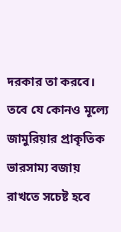দরকার তা করবে। তবে যে কোনও মূল্যে জামুরিয়ার প্রাকৃতিক ভারসাম্য বজায় রাখতে সচেষ্ট হবে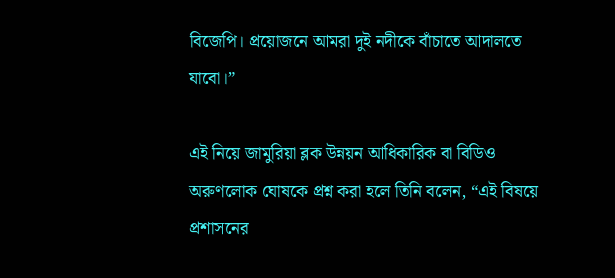বিজেপি। প্রয়োজনে আমরা দুই নদীকে বাঁচাতে আদালতে যাবো।”

এই নিয়ে জামুরিয়া ব্লক উন্নয়ন আধিকারিক বা বিডিও অরুণলোক ঘোষকে প্রশ্ন করা হলে তিনি বলেন, “এই বিষয়ে প্রশাসনের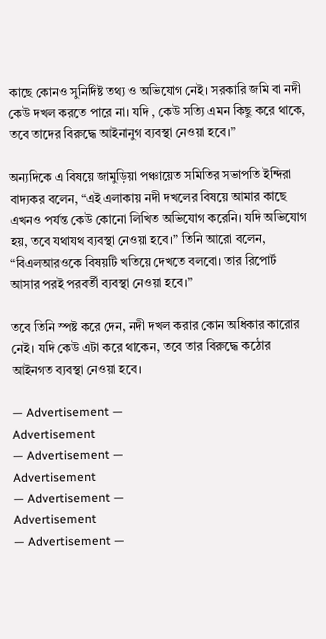কাছে কোনও সুনির্দিষ্ট তথ্য ও অভিযোগ নেই। সরকারি জমি বা নদী কেউ দখল করতে পারে না। যদি , কেউ সত্যি এমন কিছু করে থাকে, তবে তাদের বিরুদ্ধে আইনানুগ ব্যবস্থা নেওয়া হবে।”

অন্যদিকে এ বিষয়ে জামুড়িয়া পঞ্চায়েত সমিতির সভাপতি ইন্দিরা বাদ্যকর বলেন, “এই এলাকায় নদী দখলের বিষয়ে আমার কাছে এখনও পর্যন্ত কেউ কোনো লিখিত অভিযোগ করেনি। যদি অভিযোগ হয়, তবে যথাযথ ব্যবস্থা নেওয়া হবে।” তিনি আরো বলেন, “বিএলআরওকে বিষয়টি খতিয়ে দেখতে বলবো। তার রিপোর্ট আসার পরই পরবর্তী ব্যবস্থা নেওয়া হবে।”

তবে তিনি স্পষ্ট করে দেন, নদী দখল করার কোন অধিকার কারোর নেই। যদি কেউ এটা করে থাকেন, তবে তার বিরুদ্ধে কঠোর আইনগত ব্যবস্থা নেওয়া হবে।

— Advertisement —
Advertisement
— Advertisement —
Advertisement
— Advertisement —
Advertisement
— Advertisement —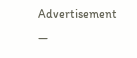Advertisement
—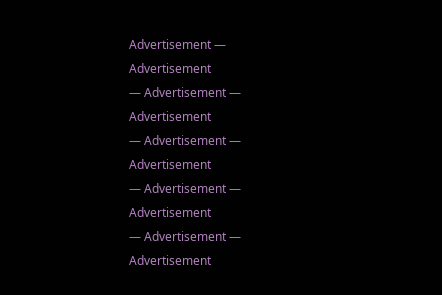Advertisement —
Advertisement
— Advertisement —
Advertisement
— Advertisement —
Advertisement
— Advertisement —
Advertisement
— Advertisement —
Advertisement